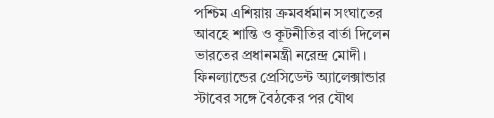পশ্চিম এশিয়ায় ক্রমবর্ধমান সংঘাতের আবহে শান্তি ও কূটনীতির বার্তা দিলেন ভারতের প্রধানমন্ত্রী নরেন্দ্র মোদী। ফিনল্যান্ডের প্রেসিডেন্ট অ্যালেক্সান্ডার স্টাবের সঙ্গে বৈঠকের পর যৌথ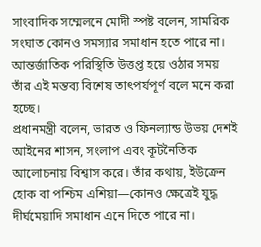সাংবাদিক সম্মেলনে মোদী স্পষ্ট বলেন, সামরিক সংঘাত কোনও সমস্যার সমাধান হতে পারে না। আন্তর্জাতিক পরিস্থিতি উত্তপ্ত হয়ে ওঠার সময় তাঁর এই মন্তব্য বিশেষ তাৎপর্যপূর্ণ বলে মনে করা হচ্ছে।
প্রধানমন্ত্রী বলেন, ভারত ও ফিনল্যান্ড উভয় দেশই আইনের শাসন, সংলাপ এবং কূটনৈতিক আলোচনায় বিশ্বাস করে। তাঁর কথায়, ইউক্রেন হোক বা পশ্চিম এশিয়া—কোনও ক্ষেত্রেই যুদ্ধ দীর্ঘমেয়াদি সমাধান এনে দিতে পারে না।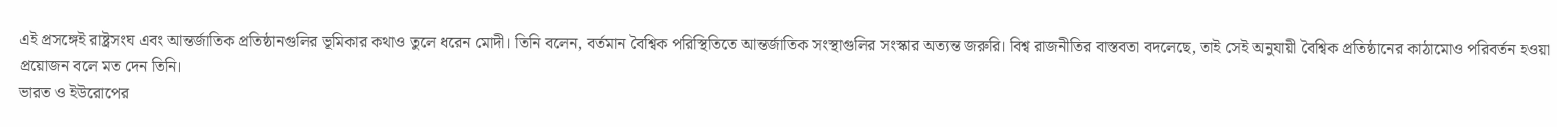এই প্রসঙ্গেই রাষ্ট্রসংঘ এবং আন্তর্জাতিক প্রতিষ্ঠানগুলির ভূমিকার কথাও তুলে ধরেন মোদী। তিনি বলেন, বর্তমান বৈশ্বিক পরিস্থিতিতে আন্তর্জাতিক সংস্থাগুলির সংস্কার অত্যন্ত জরুরি। বিশ্ব রাজনীতির বাস্তবতা বদলেছে, তাই সেই অনুযায়ী বৈশ্বিক প্রতিষ্ঠানের কাঠামোও পরিবর্তন হওয়া প্রয়োজন বলে মত দেন তিনি।
ভারত ও ইউরোপের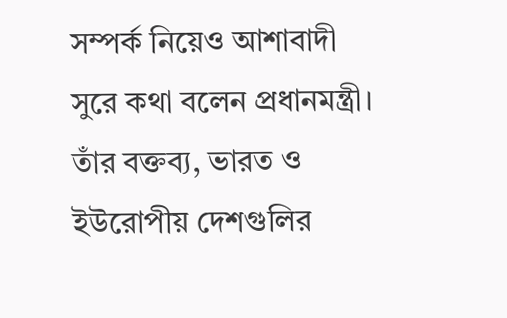সম্পর্ক নিয়েও আশাবাদী সুরে কথা বলেন প্রধানমন্ত্রী। তাঁর বক্তব্য, ভারত ও ইউরোপীয় দেশগুলির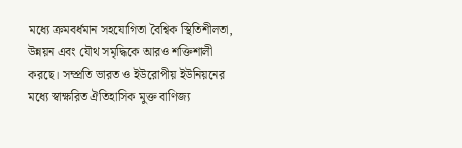মধ্যে ক্রমবর্ধমান সহযোগিতা বৈশ্বিক স্থিতিশীলতা, উন্নয়ন এবং যৌথ সমৃদ্ধিকে আরও শক্তিশালী করছে। সম্প্রতি ভারত ও ইউরোপীয় ইউনিয়নের মধ্যে স্বাক্ষরিত ঐতিহাসিক মুক্ত বাণিজ্য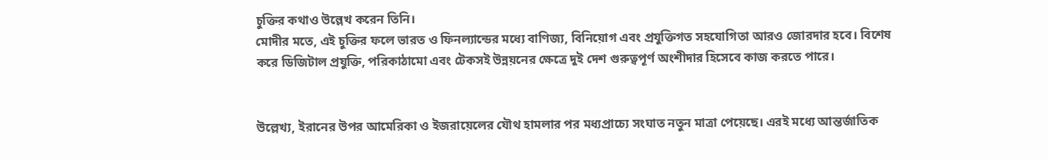চুক্তির কথাও উল্লেখ করেন তিনি।
মোদীর মতে, এই চুক্তির ফলে ভারত ও ফিনল্যান্ডের মধ্যে বাণিজ্য, বিনিয়োগ এবং প্রযুক্তিগত সহযোগিতা আরও জোরদার হবে। বিশেষ করে ডিজিটাল প্রযুক্তি, পরিকাঠামো এবং টেকসই উন্নয়নের ক্ষেত্রে দুই দেশ গুরুত্বপূর্ণ অংশীদার হিসেবে কাজ করতে পারে।


উল্লেখ্য, ইরানের উপর আমেরিকা ও ইজরায়েলের যৌথ হামলার পর মধ্যপ্রাচ্যে সংঘাত নতুন মাত্রা পেয়েছে। এরই মধ্যে আন্তর্জাতিক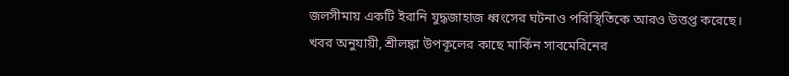জলসীমায় একটি ইরানি যুদ্ধজাহাজ ধ্বংসের ঘটনাও পরিস্থিতিকে আরও উত্তপ্ত করেছে।
খবর অনুযায়ী, শ্রীলঙ্কা উপকূলের কাছে মার্কিন সাবমেরিনের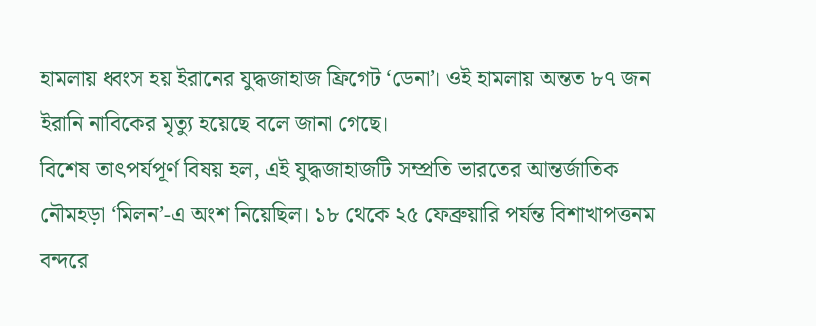হামলায় ধ্বংস হয় ইরানের যুদ্ধজাহাজ ফ্রিগেট ‘ডেনা’। ওই হামলায় অন্তত ৮৭ জন ইরানি নাবিকের মৃত্যু হয়েছে বলে জানা গেছে।
বিশেষ তাৎপর্যপূর্ণ বিষয় হল, এই যুদ্ধজাহাজটি সম্প্রতি ভারতের আন্তর্জাতিক নৌমহড়া ‘মিলন’-এ অংশ নিয়েছিল। ১৮ থেকে ২৫ ফেব্রুয়ারি পর্যন্ত বিশাখাপত্তনম বন্দরে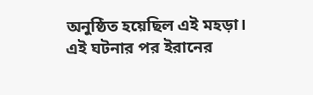অনুষ্ঠিত হয়েছিল এই মহড়া।
এই ঘটনার পর ইরানের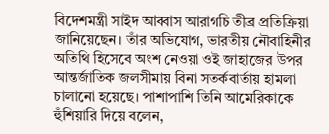বিদেশমন্ত্রী সাইদ আব্বাস আরাগচি তীব্র প্রতিক্রিয়া জানিয়েছেন। তাঁর অভিযোগ, ভারতীয় নৌবাহিনীর অতিথি হিসেবে অংশ নেওয়া ওই জাহাজের উপর আন্তর্জাতিক জলসীমায় বিনা সতর্কবার্তায় হামলা চালানো হয়েছে। পাশাপাশি তিনি আমেরিকাকে হুঁশিয়ারি দিয়ে বলেন,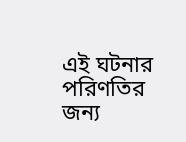এই ঘটনার পরিণতির জন্য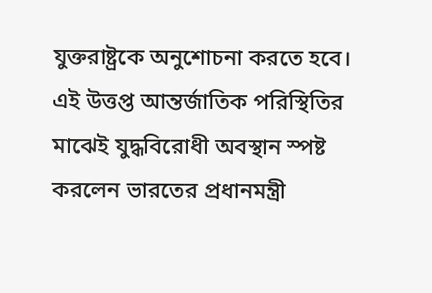যুক্তরাষ্ট্রকে অনুশোচনা করতে হবে।
এই উত্তপ্ত আন্তর্জাতিক পরিস্থিতির মাঝেই যুদ্ধবিরোধী অবস্থান স্পষ্ট করলেন ভারতের প্রধানমন্ত্রী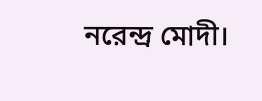নরেন্দ্র মোদী।